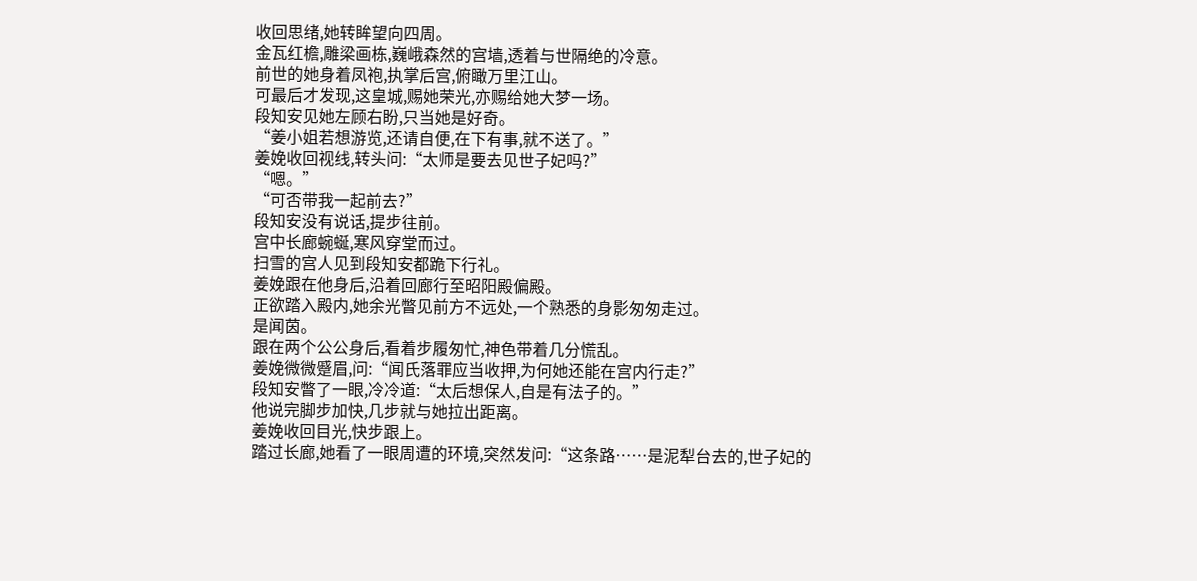收回思绪,她转眸望向四周。
金瓦红檐,雕梁画栋,巍峨森然的宫墙,透着与世隔绝的冷意。
前世的她身着凤袍,执掌后宫,俯瞰万里江山。
可最后才发现,这皇城,赐她荣光,亦赐给她大梦一场。
段知安见她左顾右盼,只当她是好奇。
“姜小姐若想游览,还请自便,在下有事,就不送了。”
姜娩收回视线,转头问:“太师是要去见世子妃吗?”
“嗯。”
“可否带我一起前去?”
段知安没有说话,提步往前。
宫中长廊蜿蜒,寒风穿堂而过。
扫雪的宫人见到段知安都跪下行礼。
姜娩跟在他身后,沿着回廊行至昭阳殿偏殿。
正欲踏入殿内,她余光瞥见前方不远处,一个熟悉的身影匆匆走过。
是闻茵。
跟在两个公公身后,看着步履匆忙,神色带着几分慌乱。
姜娩微微蹙眉,问:“闻氏落罪应当收押,为何她还能在宫内行走?”
段知安瞥了一眼,冷冷道:“太后想保人,自是有法子的。”
他说完脚步加快,几步就与她拉出距离。
姜娩收回目光,快步跟上。
踏过长廊,她看了一眼周遭的环境,突然发问:“这条路……是泥犁台去的,世子妃的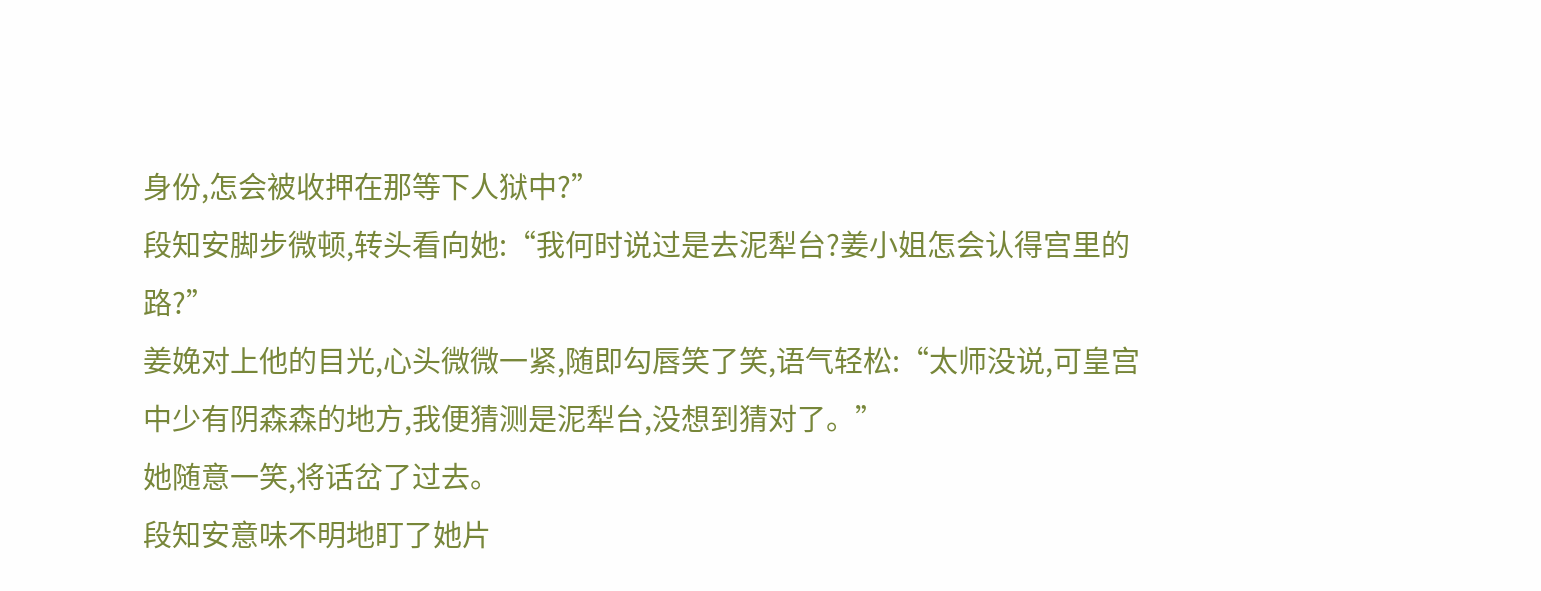身份,怎会被收押在那等下人狱中?”
段知安脚步微顿,转头看向她:“我何时说过是去泥犁台?姜小姐怎会认得宫里的路?”
姜娩对上他的目光,心头微微一紧,随即勾唇笑了笑,语气轻松:“太师没说,可皇宫中少有阴森森的地方,我便猜测是泥犁台,没想到猜对了。”
她随意一笑,将话岔了过去。
段知安意味不明地盯了她片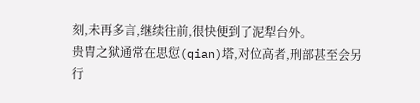刻,未再多言,继续往前,很快便到了泥犁台外。
贵胄之狱通常在思愆(qian)塔,对位高者,刑部甚至会另行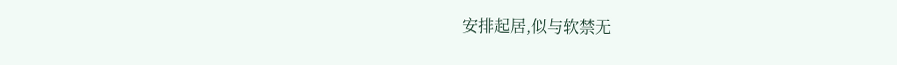安排起居,似与软禁无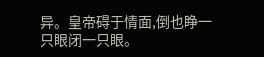异。皇帝碍于情面,倒也睁一只眼闭一只眼。